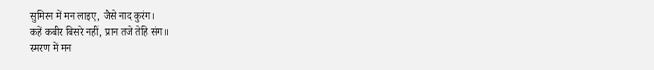सुमिरन में मन लाइए, जैसे नाद कुरंग।
कहें कबीर बिसरे नहीं, प्रान तजे तेहि संग॥
स्मरण में मन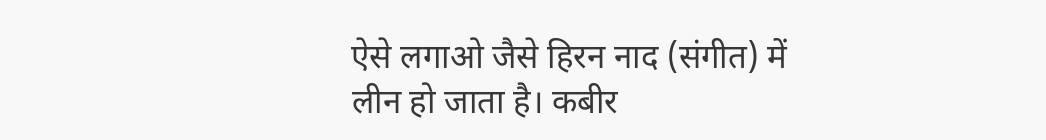ऐसे लगाओ जैसे हिरन नाद (संगीत) में लीन हो जाता है। कबीर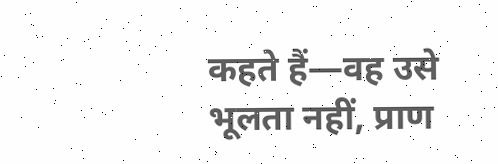कहते हैं—वह उसे भूलता नहीं, प्राण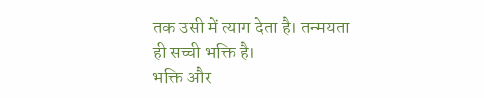तक उसी में त्याग देता है। तन्मयता ही सच्ची भक्ति है।
भक्ति और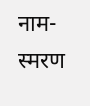नाम-स्मरण